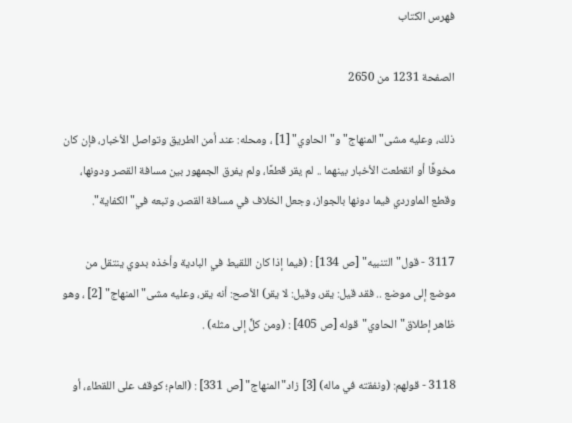فهرس الكتاب

الصفحة 1231 من 2650

ذلك، وعليه مشى"المنهاج"و"الحاوي" [1] ، ومحله: عند أمن الطريق وتواصل الأخبار، فإن كان مخوفًا أو انقطعت الأخبار بينهما .. لم يقر قطعًا، ولم يفرق الجمهور بين مسافة القصر ودونها، وقطع الماوردي فيما دونها بالجواز، وجعل الخلاف في مسافة القصر، وتبعه في"الكفاية".

3117 - قول"التنبيه" [ص 134] : (فيما إذا كان اللقيط في البادية وأخذه بدوي ينتقل من موضع إلى موضع .. فقد قيل: يقر، وقيل: لا يقر) الأصح: أنه يقر، وعليه مشى"المنهاج" [2] ، وهو ظاهر إطلاق"الحاوي"قوله [ص 405] : (ومن كلٍّ إلى مثله) .

3118 - قولهم: (ونفقته في ماله) [3] زاد"المنهاج" [ص 331] : (العام؛ كوقف على اللقطاء، أو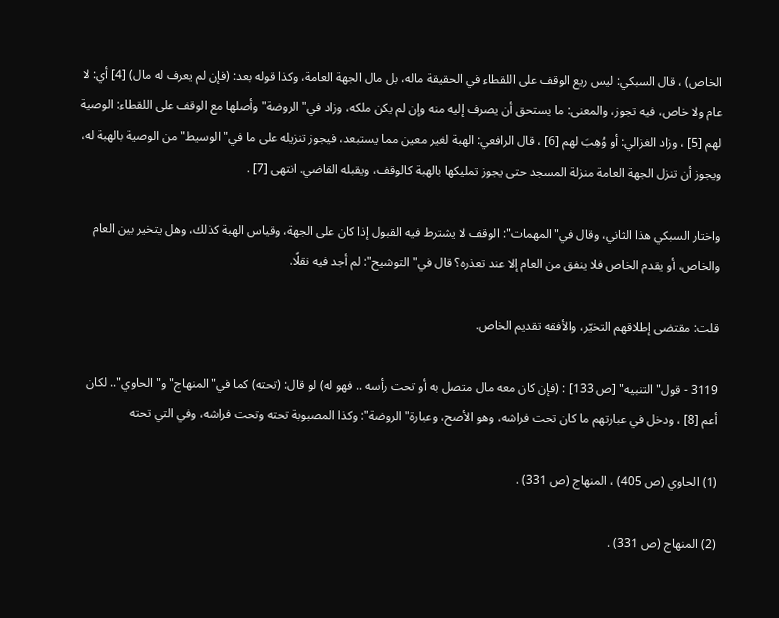الخاص) ، قال السبكي: ليس ريع الوقف على اللقطاء في الحقيقة ماله، بل مال الجهة العامة، وكذا قوله بعد: (فإن لم يعرف له مال) [4] أي: لا عام ولا خاص، فيه تجوز، والمعنى: ما يستحق أن يصرف إليه منه وإن لم يكن ملكه، وزاد في"الروضة"وأصلها مع الوقف على اللقطاء: الوصية لهم [5] ، وزاد الغزالي: أو وُهِبَ لهم [6] ، قال الرافعي: الهبة لغير معين مما يستبعد، فيجوز تنزيله على ما في"الوسيط"من الوصية بالهبة له، ويجوز أن تنزل الجهة العامة منزلة المسجد حتى يجوز تمليكها بالهبة كالوقف، ويقبله القاضي. انتهى [7] .

واختار السبكي هذا الثاني، وقال في"المهمات": الوقف لا يشترط فيه القبول إذا كان على الجهة، وقياس الهبة كذلك، وهل يتخير بين العام والخاص، أو يقدم الخاص فلا ينفق من العام إلا عند تعذره؟ قال في"التوشيح": لم أجد فيه نقلًا.

قلت: مقتضى إطلاقهم التخيّر، والأفقه تقديم الخاص.

3119 - قول"التنبيه" [ص 133] : (فإن كان معه مال متصل به أو تحت رأسه .. فهو له) لو قال: (تحته) كما في"المنهاج"و"الحاوي".. لكان أعم [8] ، ودخل في عبارتهم ما كان تحت فراشه، وهو الأصح، وعبارة"الروضة": وكذا المصبوبة تحته وتحت فراشه، وفي التي تحته

(1) الحاوي (ص 405) ، المنهاج (ص 331) .

(2) المنهاج (ص 331) .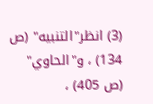(3) انظر"التنبيه" (ص 134) ، و"الحاوي" (ص 405) ،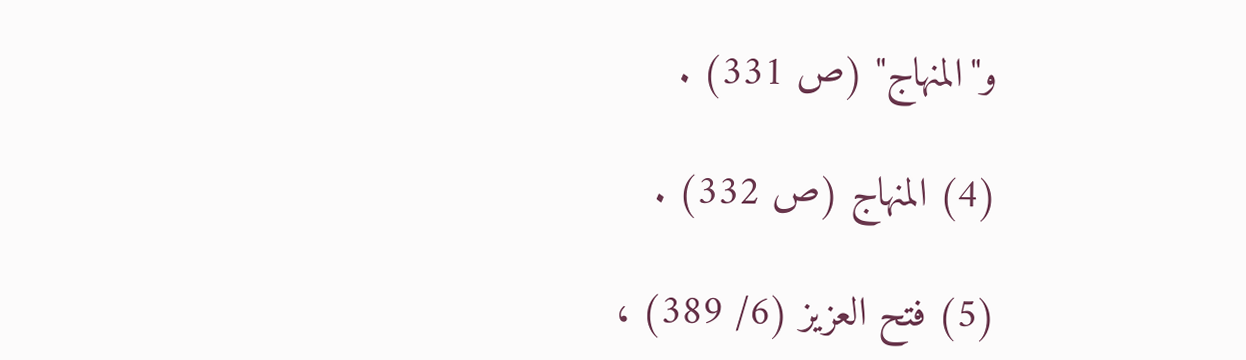و"المنهاج" (ص 331) .

(4) المنهاج (ص 332) .

(5) فتح العزيز (6/ 389) ،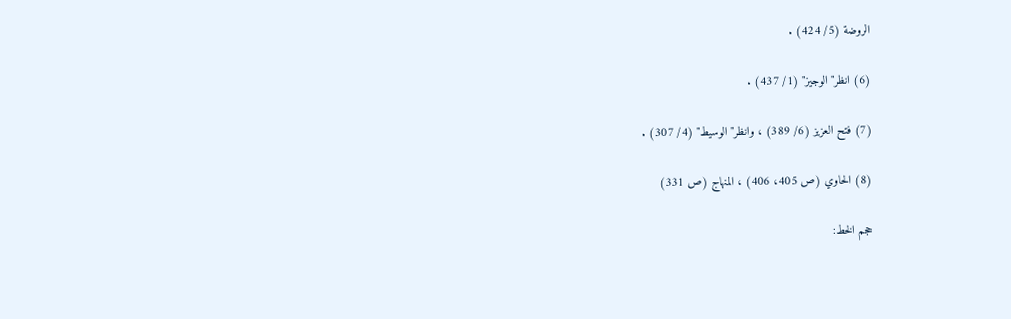الروضة (5/ 424) .

(6) انظر"الوجيز" (1/ 437) .

(7) فتح العزيز (6/ 389) ، وانظر"الوسيط" (4/ 307) .

(8) الحاوي (ص 405، 406) ، المنهاج (ص 331)

حجم الخط: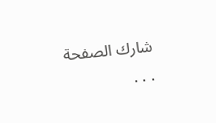شارك الصفحة
. . .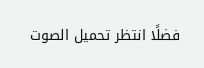فضلًا انتظر تحميل الصوت